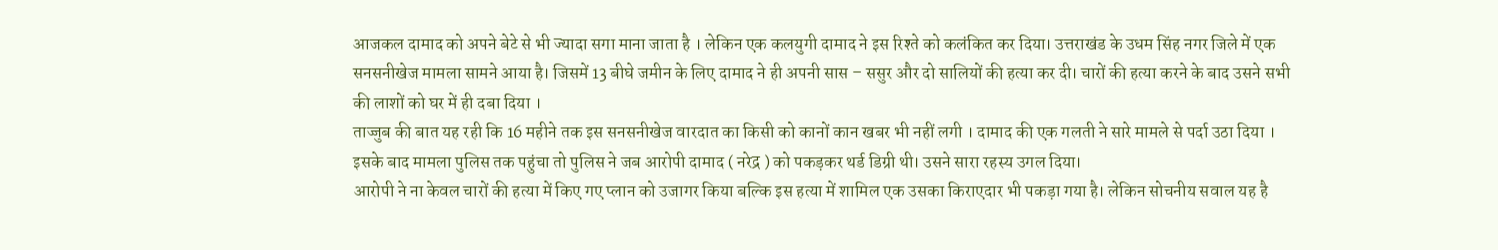आजकल दामाद को अपने बेटे से भी ज्यादा सगा माना जाता है । लेकिन एक कलयुगी दामाद ने इस रिश्ते को कलंकित कर दिया। उत्तराखंड के उधम सिंह नगर जिले में एक सनसनीखेज मामला सामने आया है। जिसमें 13 बीघे जमीन के लिए दामाद ने ही अपनी सास – ससुर और दो सालियों की हत्या कर दी। चारों की हत्या करने के बाद उसने सभी की लाशों को घर में ही दबा दिया ।
ताज्जुब की बात यह रही कि 16 महीने तक इस सनसनीखेज वारदात का किसी को कानों कान खबर भी नहीं लगी । दामाद की एक गलती ने सारे मामले से पर्दा उठा दिया । इसके बाद मामला पुलिस तक पहुंचा तो पुलिस ने जब आरोपी दामाद ( नरेद्र ) को पकड़कर थर्ड डिग्री थी। उसने सारा रहस्य उगल दिया।
आरोपी ने ना केवल चारों की हत्या में किए गए प्लान को उजागर किया बल्कि इस हत्या में शामिल एक उसका किराएदार भी पकड़ा गया है। लेकिन सोचनीय सवाल यह है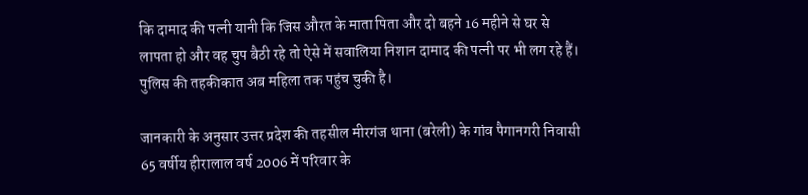कि दामाद की पत्नी यानी कि जिस औरत के माता पिता और दो बहने 16 महीने से घर से लापता हो और वह चुप बैठी रहे तो ऐसे में सवालिया निशान दामाद की पत्नी पर भी लग रहे हैं। पुलिस की तहकीकात अब महिला तक पहुंच चुकी है।

जानकारी के अनुसार उत्तर प्रदेश की तहसील मीरगंज थाना (बरेली) के गांव पैगानगरी निवासी 65 वर्षीय हीरालाल वर्ष 2006 में परिवार के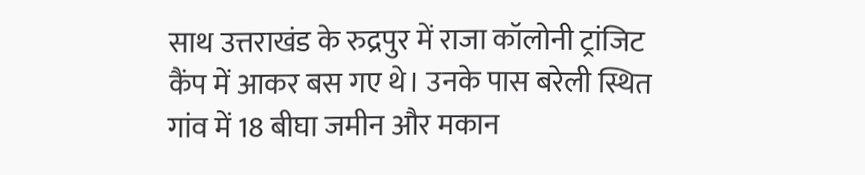साथ उत्तराखंड के रुद्रपुर में राजा कॉलोनी ट्रांजिट कैंप में आकर बस गए थे। उनके पास बरेली स्थित गांव में 18 बीघा जमीन और मकान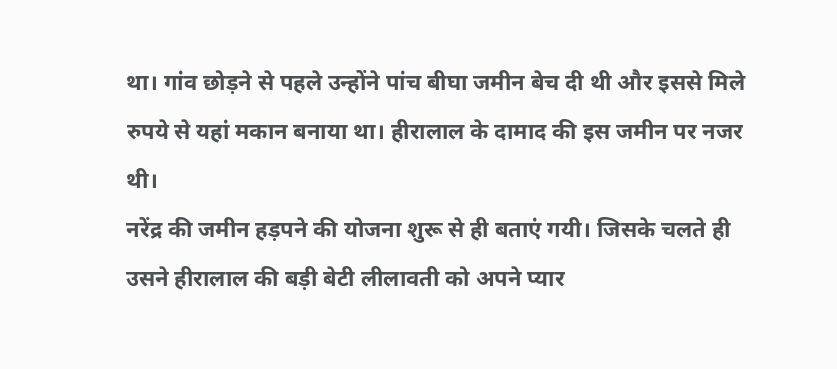था। गांव छोड़ने से पहले उन्होंने पांच बीघा जमीन बेच दी थी और इससे मिले रुपये से यहां मकान बनाया था। हीरालाल के दामाद की इस जमीन पर नजर थी।
नरेंद्र की जमीन हड़पने की योजना शुरू से ही बताएं गयी। जिसके चलते ही उसने हीरालाल की बड़ी बेटी लीलावती को अपने प्यार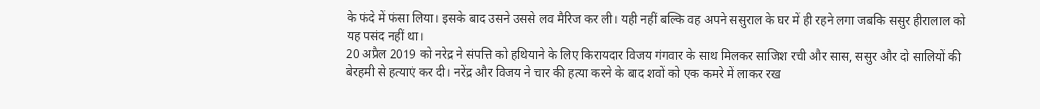के फंदे में फंसा लिया। इसके बाद उसने उससे लव मैरिज कर ली। यही नहीं बल्कि वह अपने ससुराल के घर में ही रहने लगा जबकि ससुर हीरालाल को यह पसंद नहीं था।
20 अप्रैल 2019 को नरेद्र ने संपत्ति को हथियाने के लिए किरायदार विजय गंगवार के साथ मिलकर साजिश रची और सास, ससुर और दो सालियों की बेरहमी से हत्याएं कर दी। नरेंद्र और विजय ने चार की हत्या करने के बाद शवों को एक कमरे में लाकर रख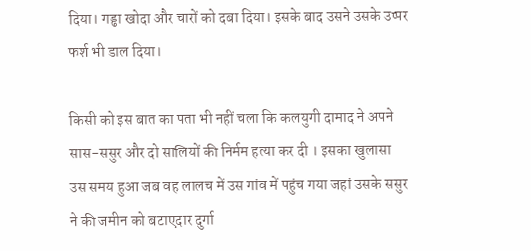दिया। गड्ढा खोदा और चारों को दबा दिया। इसके बाद उसने उसके उप्पर फर्श भी डाल दिया।

किसी को इस बात का पता भी नहीं चला कि कलयुगी दामाद ने अपने सास-ससुर और दो सालियों की निर्मम हत्या कर दी । इसका खुलासा उस समय हुआ जब वह लालच में उस गांव में पहुंच गया जहां उसके ससुर ने की जमीन को बटाएदार दुर्गा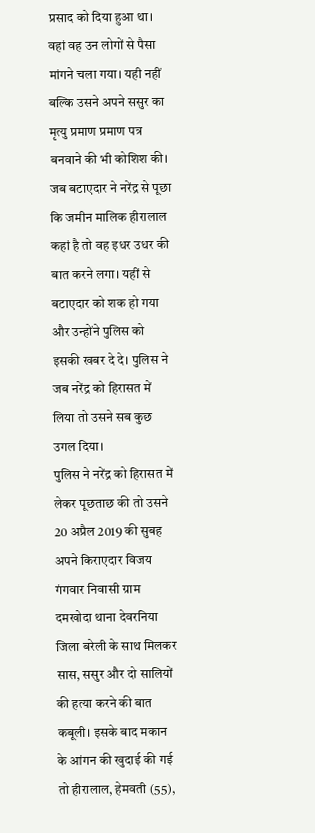प्रसाद को दिया हुआ था। वहां वह उन लोगों से पैसा मांगने चला गया। यही नहीं बल्कि उसने अपने ससुर का मृत्यु प्रमाण प्रमाण पत्र बनवाने की भी कोशिश की। जब बटाएदार ने नरेंद्र से पूछा कि जमीन मालिक हीरालाल कहां है तो वह इधर उधर की बात करने लगा। यहीं से बटाएदार को शक हो गया और उन्होंने पुलिस को इसकी खबर दे दे। पुलिस ने जब नरेंद्र को हिरासत में लिया तो उसने सब कुछ उगल दिया।
पुलिस ने नरेंद्र को हिरासत में लेकर पूछताछ की तो उसने 20 अप्रैल 2019 की सुबह अपने किराएदार विजय गंगवार निवासी ग्राम दमखोदा थाना देवरनिया जिला बरेली के साथ मिलकर सास, ससुर और दो सालियों की हत्या करने की बात कबूली। इसके बाद मकान के आंगन की खुदाई की गई तो हीरालाल, हेमवती (55),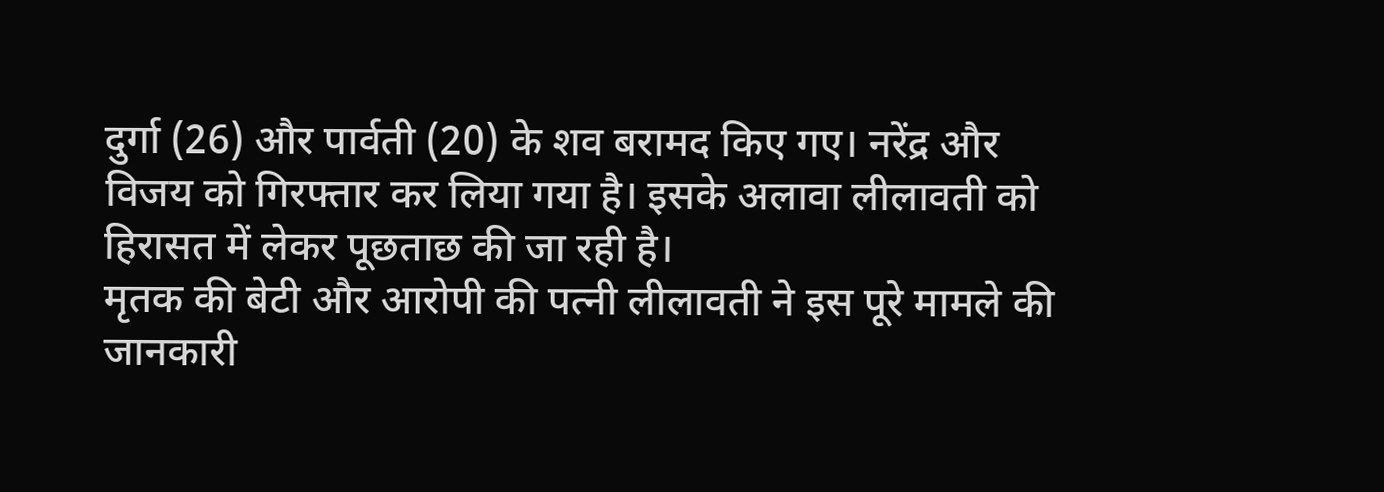दुर्गा (26) और पार्वती (20) के शव बरामद किए गए। नरेंद्र और विजय को गिरफ्तार कर लिया गया है। इसके अलावा लीलावती को हिरासत में लेकर पूछताछ की जा रही है।
मृतक की बेटी और आरोपी की पत्नी लीलावती ने इस पूरे मामले की जानकारी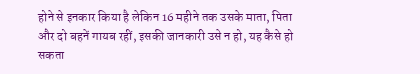होने से इनकार किया है लेकिन 16 महीने तक उसके माता, पिता और दो बहनें गायब रहीं, इसकी जानकारी उसे न हो, यह कैसे हो सकता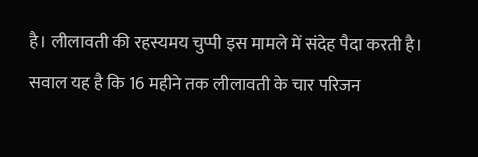है। लीलावती की रहस्यमय चुप्पी इस मामले में संदेह पैदा करती है। सवाल यह है कि 16 महीने तक लीलावती के चार परिजन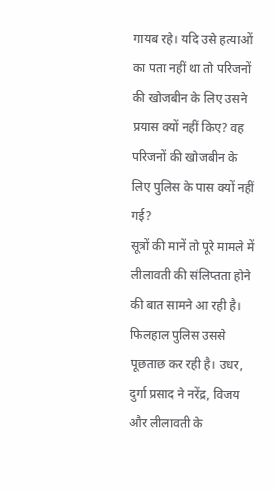गायब रहे। यदि उसे हत्याओं का पता नहीं था तो परिजनों की खोजबीन के लिए उसने प्रयास क्यों नहीं किए? वह परिजनों की खोजबीन के लिए पुलिस के पास क्यों नहीं गई?
सूत्रों की मानें तो पूरे मामले में लीलावती की संलिप्तता होने की बात सामने आ रही है। फिलहाल पुलिस उससे पूछताछ कर रही है। उधर, दुर्गा प्रसाद ने नरेंद्र, विजय और लीलावती के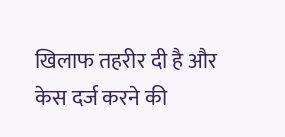खिलाफ तहरीर दी है और केस दर्ज करने की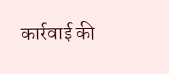कार्रवाई की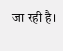जा रही है।